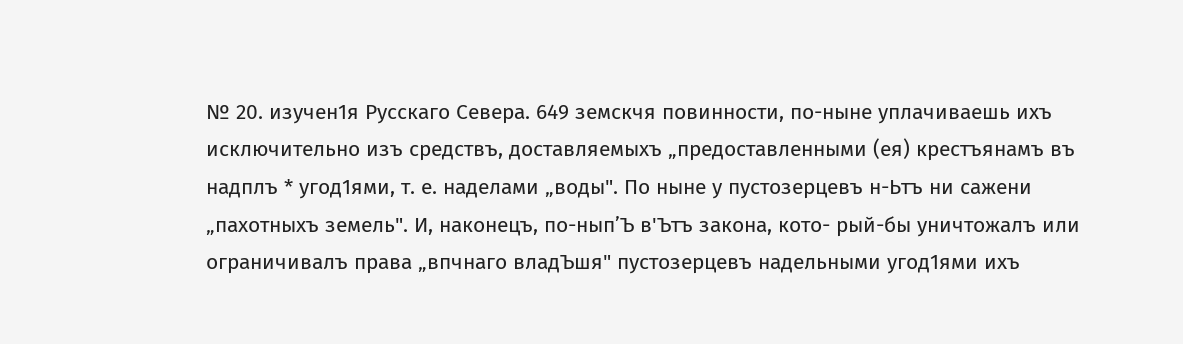№ 20. изучен1я Русскаго Севера. 649 земскчя повинности, по-ныне уплачиваешь ихъ исключительно изъ средствъ, доставляемыхъ „предоставленными (ея) крестъянамъ въ надплъ * угод1ями, т. е. наделами „воды". По ныне у пустозерцевъ н-Ьтъ ни сажени „пахотныхъ земель". И, наконецъ, по-нып’Ъ в'Ътъ закона, кото- рый-бы уничтожалъ или ограничивалъ права „впчнаго владЪшя" пустозерцевъ надельными угод1ями ихъ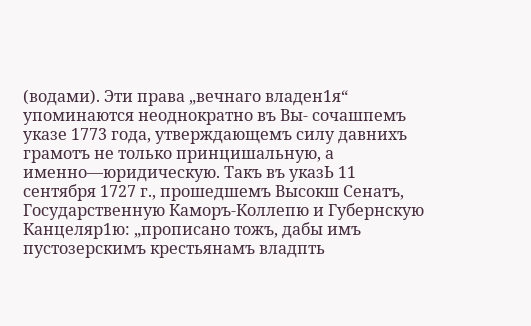(водами). Эти права „вечнаго владен1я“ упоминаются неоднократно въ Вы- сочашпемъ указе 1773 года, утверждающемъ силу давнихъ грамотъ не только принцишальную, а именно—юридическую. Такъ въ указЬ 11 сентября 1727 г., прошедшемъ Высокш Сенатъ, Государственную Каморъ-Коллепю и Губернскую Канцеляр1ю: „прописано тожъ, дабы имъ пустозерскимъ крестьянамъ владпть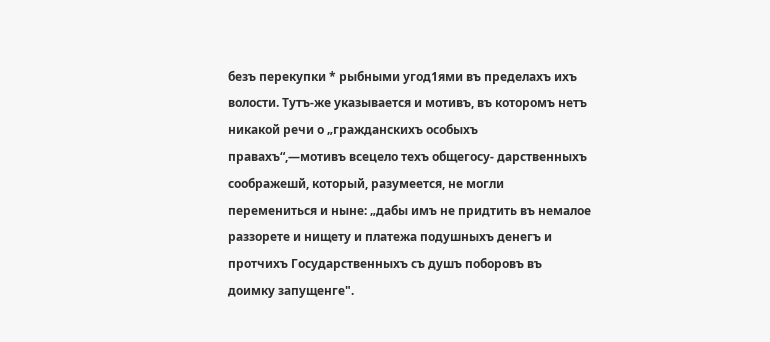безъ перекупки * рыбными угод1ями въ пределахъ ихъ волости. Тутъ-же указывается и мотивъ, въ которомъ нетъ никакой речи о „гражданскихъ особыхъ правахъ“,—мотивъ всецело техъ общегосу- дарственныхъ соображешй, который, разумеется, не могли перемениться и ныне: „дабы имъ не придтить въ немалое раззорете и нищету и платежа подушныхъ денегъ и протчихъ Государственныхъ съ душъ поборовъ въ доимку запущенге".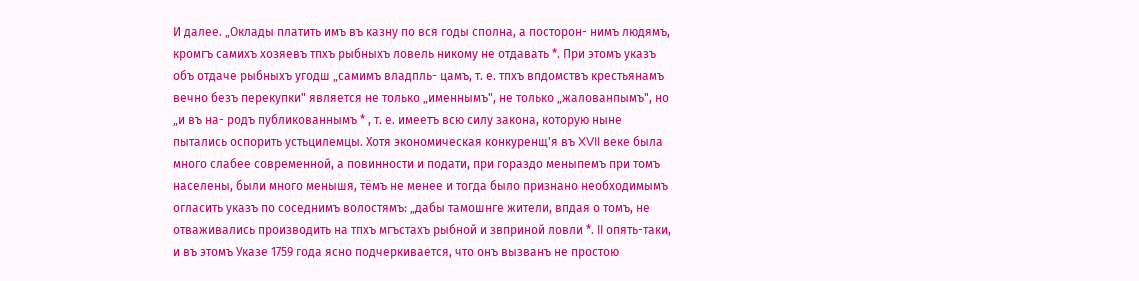И далее. „Оклады платить имъ въ казну по вся годы сполна, а посторон- нимъ людямъ, кромгъ самихъ хозяевъ тпхъ рыбныхъ ловель никому не отдавать *. При этомъ указъ объ отдаче рыбныхъ угодш „самимъ владпль- цамъ, т. е. тпхъ впдомствъ крестьянамъ вечно безъ перекупки" является не только „именнымъ", не только „жалованпымъ", но „и въ на- родъ публикованнымъ * , т. е. имеетъ всю силу закона, которую ныне пытались оспорить устьцилемцы. Хотя экономическая конкуренщ'я въ XVII веке была много слабее современной, а повинности и подати, при гораздо меныпемъ при томъ населены, были много менышя, тёмъ не менее и тогда было признано необходимымъ огласить указъ по соседнимъ волостямъ: „дабы тамошнге жители, впдая о томъ, не отваживались производить на тпхъ мгъстахъ рыбной и звприной ловли *. II опять-таки, и въ этомъ Указе 1759 года ясно подчеркивается, что онъ вызванъ не простою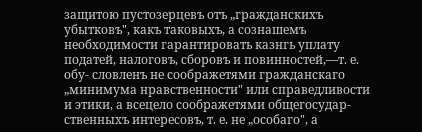защитою пустозерцевъ отъ „гражданскихъ убытковъ", какъ таковыхъ, а сознашемъ необходимости гарантировать казнгь уплату податей, налоговъ, сборовъ и повинностей,—т. е. обу- словленъ не соображетями гражданскаго „минимума нравственности" или справедливости и этики, а всецело соображетями общегосудар- ственныхъ интересовъ, т. е. не „особаго", а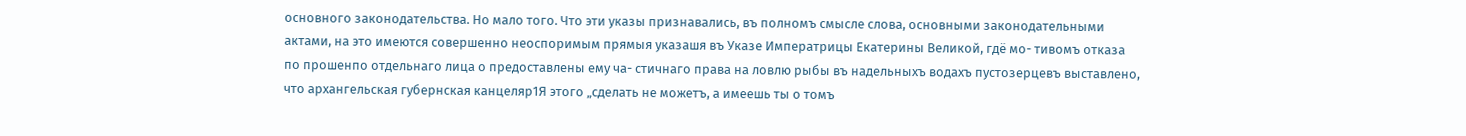основного законодательства. Но мало того. Что эти указы признавались, въ полномъ смысле слова, основными законодательными актами, на это имеются совершенно неоспоримым прямыя указашя въ Указе Императрицы Екатерины Великой, гдё мо- тивомъ отказа по прошенпо отдельнаго лица о предоставлены ему ча- стичнаго права на ловлю рыбы въ надельныхъ водахъ пустозерцевъ выставлено, что архангельская губернская канцеляр1Я этого „сделать не можетъ, а имеешь ты о томъ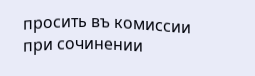просить въ комиссии при сочинении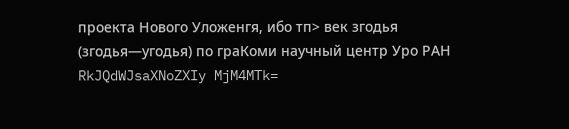проекта Нового Уложенгя, ибо тп> век згодья (згодья—угодья) по граКоми научный центр Уро РАН
RkJQdWJsaXNoZXIy MjM4MTk=